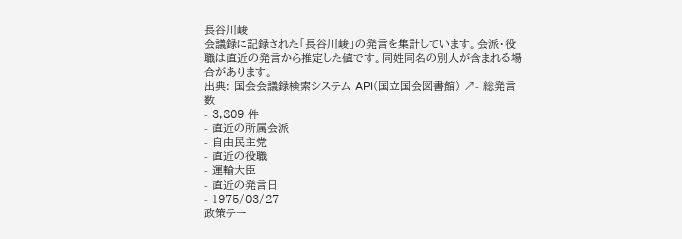長谷川峻
会議録に記録された「長谷川峻」の発言を集計しています。会派・役職は直近の発言から推定した値です。同姓同名の別人が含まれる場合があります。
出典: 国会会議録検索システム API(国立国会図書館) ↗- 総発言数
- 3,809 件
- 直近の所属会派
- 自由民主党
- 直近の役職
- 運輸大臣
- 直近の発言日
- 1975/03/27
政策テー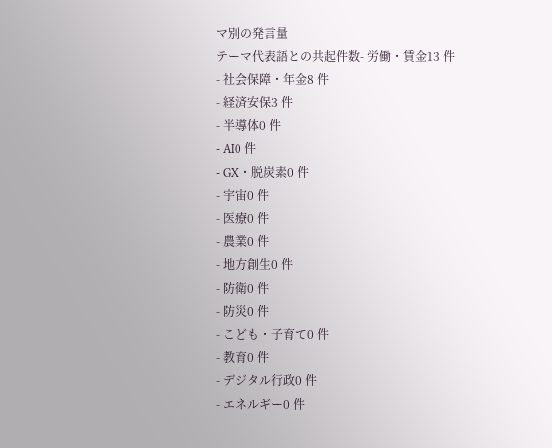マ別の発言量
テーマ代表語との共起件数- 労働・賃金13 件
- 社会保障・年金8 件
- 経済安保3 件
- 半導体0 件
- AI0 件
- GX・脱炭素0 件
- 宇宙0 件
- 医療0 件
- 農業0 件
- 地方創生0 件
- 防衛0 件
- 防災0 件
- こども・子育て0 件
- 教育0 件
- デジタル行政0 件
- エネルギー0 件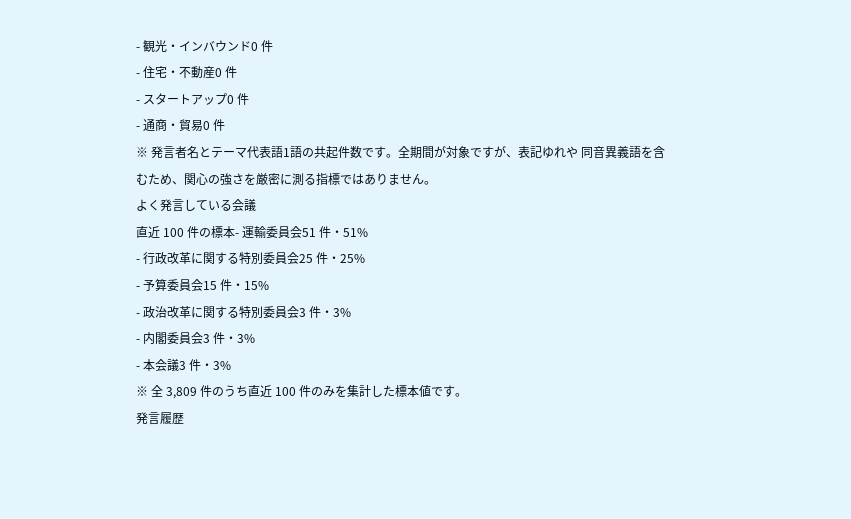- 観光・インバウンド0 件
- 住宅・不動産0 件
- スタートアップ0 件
- 通商・貿易0 件
※ 発言者名とテーマ代表語1語の共起件数です。全期間が対象ですが、表記ゆれや 同音異義語を含むため、関心の強さを厳密に測る指標ではありません。
よく発言している会議
直近 100 件の標本- 運輸委員会51 件・51%
- 行政改革に関する特別委員会25 件・25%
- 予算委員会15 件・15%
- 政治改革に関する特別委員会3 件・3%
- 内閣委員会3 件・3%
- 本会議3 件・3%
※ 全 3,809 件のうち直近 100 件のみを集計した標本値です。
発言履歴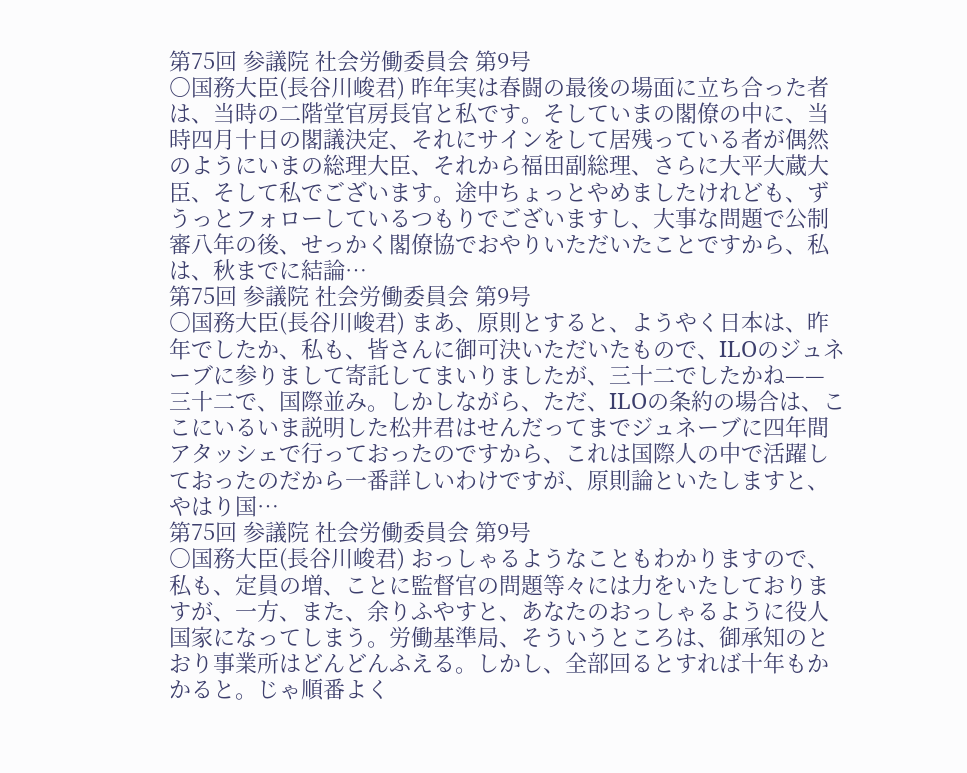第75回 参議院 社会労働委員会 第9号
○国務大臣(長谷川峻君) 昨年実は春闘の最後の場面に立ち合った者は、当時の二階堂官房長官と私です。そしていまの閣僚の中に、当時四月十日の閣議決定、それにサインをして居残っている者が偶然のようにいまの総理大臣、それから福田副総理、さらに大平大蔵大臣、そして私でございます。途中ちょっとやめましたけれども、ずうっとフォローしているつもりでございますし、大事な問題で公制審八年の後、せっかく閣僚協でおやりいただいたことですから、私は、秋までに結論…
第75回 参議院 社会労働委員会 第9号
○国務大臣(長谷川峻君) まあ、原則とすると、ようやく日本は、昨年でしたか、私も、皆さんに御可決いただいたもので、ILOのジュネーブに参りまして寄託してまいりましたが、三十二でしたかね——三十二で、国際並み。しかしながら、ただ、ILOの条約の場合は、ここにいるいま説明した松井君はせんだってまでジュネーブに四年間アタッシェで行っておったのですから、これは国際人の中で活躍しておったのだから一番詳しいわけですが、原則論といたしますと、やはり国…
第75回 参議院 社会労働委員会 第9号
○国務大臣(長谷川峻君) おっしゃるようなこともわかりますので、私も、定員の増、ことに監督官の問題等々には力をいたしておりますが、一方、また、余りふやすと、あなたのおっしゃるように役人国家になってしまう。労働基準局、そういうところは、御承知のとおり事業所はどんどんふえる。しかし、全部回るとすれば十年もかかると。じゃ順番よく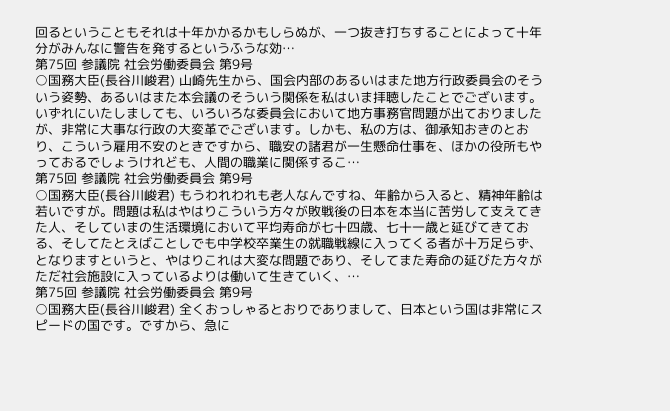回るということもそれは十年かかるかもしらぬが、一つ抜き打ちすることによって十年分がみんなに警告を発するというふうな効…
第75回 参議院 社会労働委員会 第9号
○国務大臣(長谷川峻君) 山崎先生から、国会内部のあるいはまた地方行政委員会のそういう姿勢、あるいはまた本会議のそういう関係を私はいま拝聴したことでございます。いずれにいたしましても、いろいろな委員会において地方事務官問題が出ておりましたが、非常に大事な行政の大変革でございます。しかも、私の方は、御承知おきのとおり、こういう雇用不安のときですから、職安の諸君が一生懸命仕事を、ほかの役所もやっておるでしょうけれども、人間の職業に関係するこ…
第75回 参議院 社会労働委員会 第9号
○国務大臣(長谷川峻君) もうわれわれも老人なんですね、年齢から入ると、精神年齢は若いですが。問題は私はやはりこういう方々が敗戦後の日本を本当に苦労して支えてきた人、そしていまの生活環境において平均寿命が七十四歳、七十一歳と延びてきておる、そしてたとえばことしでも中学校卒業生の就職戦線に入ってくる者が十万足らず、となりますというと、やはりこれは大変な問題であり、そしてまた寿命の延びた方々がただ社会施設に入っているよりは働いて生きていく、…
第75回 参議院 社会労働委員会 第9号
○国務大臣(長谷川峻君) 全くおっしゃるとおりでありまして、日本という国は非常にスピードの国です。ですから、急に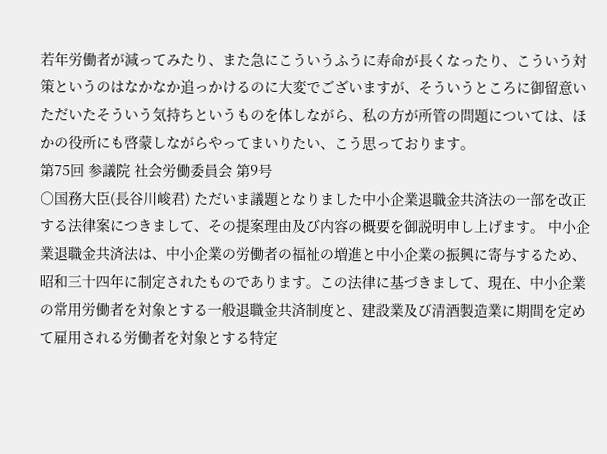若年労働者が減ってみたり、また急にこういうふうに寿命が長くなったり、こういう対策というのはなかなか追っかけるのに大変でございますが、そういうところに御留意いただいたそういう気持ちというものを体しながら、私の方が所管の問題については、ほかの役所にも啓蒙しながらやってまいりたい、こう思っております。
第75回 参議院 社会労働委員会 第9号
○国務大臣(長谷川峻君) ただいま議題となりました中小企業退職金共済法の一部を改正する法律案につきまして、その提案理由及び内容の概要を御説明申し上げます。 中小企業退職金共済法は、中小企業の労働者の福祉の増進と中小企業の振興に寄与するため、昭和三十四年に制定されたものであります。この法律に基づきまして、現在、中小企業の常用労働者を対象とする一般退職金共済制度と、建設業及び清酒製造業に期間を定めて雇用される労働者を対象とする特定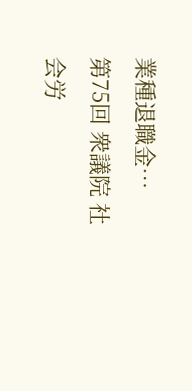業種退職金…
第75回 衆議院 社会労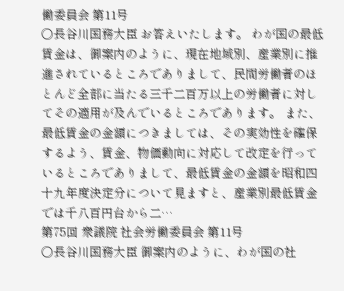働委員会 第11号
○長谷川国務大臣 お答えいたします。 わが国の最低賃金は、御案内のように、現在地域別、産業別に推進されているところでありまして、民間労働者のほとんど全部に当たる三千二百万以上の労働者に対してその適用が及んでいるところであります。 また、最低賃金の金額につきましては、その実効性を確保するよう、賃金、物価動向に対応して改定を行っているところでありまして、最低賃金の金額を昭和四十九年度決定分について見ますと、産業別最低賃金では千八百円台から二…
第75回 衆議院 社会労働委員会 第11号
○長谷川国務大臣 御案内のように、わが国の社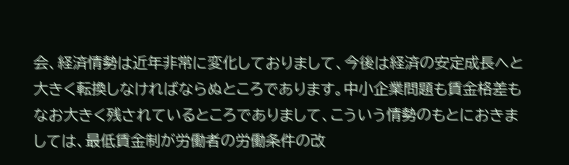会、経済情勢は近年非常に変化しておりまして、今後は経済の安定成長へと大きく転換しなければならぬところであります。中小企業問題も賃金格差もなお大きく残されているところでありまして、こういう情勢のもとにおきましては、最低賃金制が労働者の労働条件の改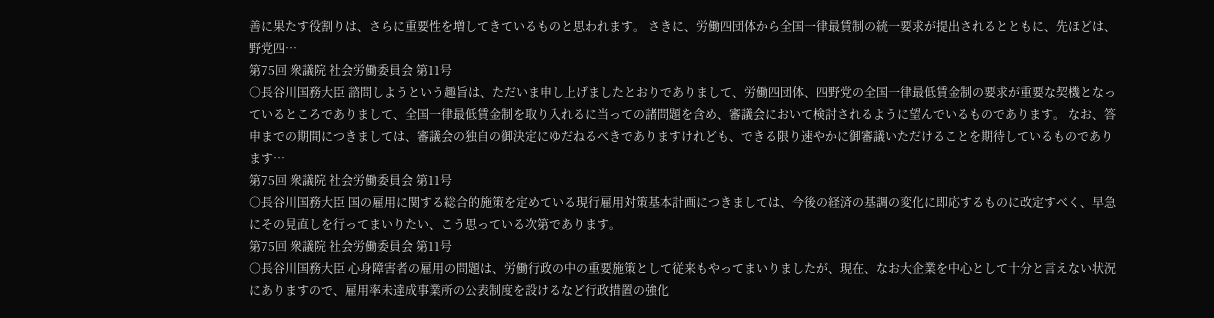善に果たす役割りは、さらに重要性を増してきているものと思われます。 さきに、労働四団体から全国一律最賃制の統一要求が提出されるとともに、先ほどは、野党四…
第75回 衆議院 社会労働委員会 第11号
○長谷川国務大臣 諮問しようという趣旨は、ただいま申し上げましたとおりでありまして、労働四団体、四野党の全国一律最低賃金制の要求が重要な契機となっているところでありまして、全国一律最低賃金制を取り入れるに当っての諸問題を含め、審議会において検討されるように望んでいるものであります。 なお、答申までの期間につきましては、審議会の独自の御決定にゆだねるべきでありますけれども、できる限り速やかに御審議いただけることを期待しているものであります…
第75回 衆議院 社会労働委員会 第11号
○長谷川国務大臣 国の雇用に関する総合的施策を定めている現行雇用対策基本計画につきましては、今後の経済の基調の変化に即応するものに改定すべく、早急にその見直しを行ってまいりたい、こう思っている次第であります。
第75回 衆議院 社会労働委員会 第11号
○長谷川国務大臣 心身障害者の雇用の問題は、労働行政の中の重要施策として従来もやってまいりましたが、現在、なお大企業を中心として十分と言えない状況にありますので、雇用率未達成事業所の公表制度を設けるなど行政措置の強化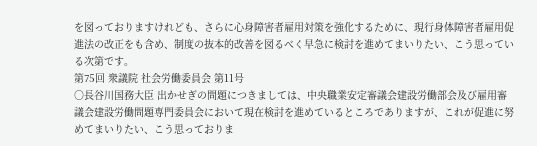を図っておりますけれども、さらに心身障害者雇用対策を強化するために、現行身体障害者雇用促進法の改正をも含め、制度の抜本的改善を図るべく早急に検討を進めてまいりたい、こう思っている次第です。
第75回 衆議院 社会労働委員会 第11号
○長谷川国務大臣 出かせぎの問題につきましては、中央職業安定審議会建設労働部会及び雇用審議会建設労働問題専門委員会において現在検討を進めているところでありますが、これが促進に努めてまいりたい、こう思っておりま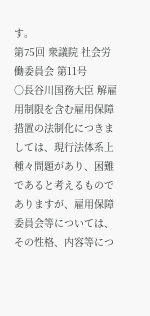す。
第75回 衆議院 社会労働委員会 第11号
○長谷川国務大臣 解雇用制限を含む雇用保障措置の法制化につきましては、現行法体系上種々問題があり、困難であると考えるものでありますが、雇用保障委員会等については、その性格、内容等につ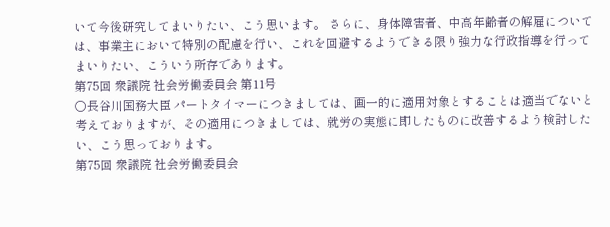いて今後研究してまいりたい、こう思います。 さらに、身体障害者、中高年齢者の解雇については、事業主において特別の配慮を行い、これを回避するようできる限り強力な行政指導を行ってまいりたい、こういう所存であります。
第75回 衆議院 社会労働委員会 第11号
○長谷川国務大臣 パートタイマーにつきましては、画一的に適用対象とすることは適当でないと考えておりますが、その適用につきましては、就労の実態に即したものに改善するよう検討したい、こう思っております。
第75回 衆議院 社会労働委員会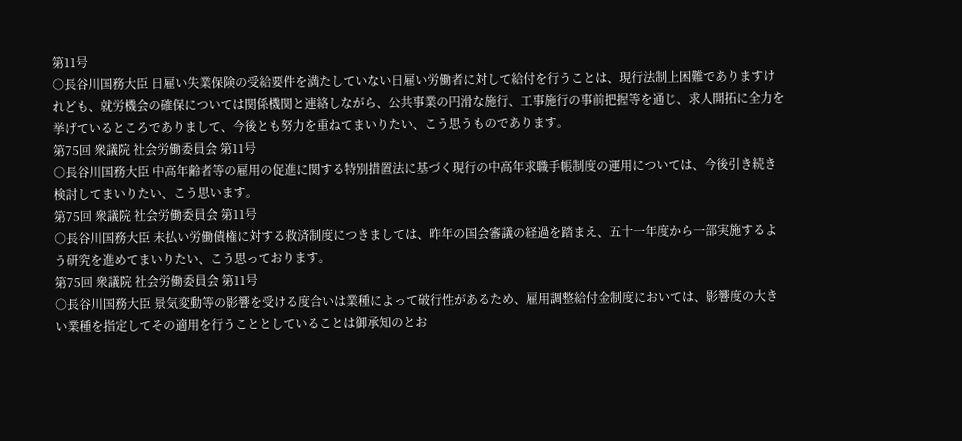第11号
○長谷川国務大臣 日雇い失業保険の受給要件を満たしていない日雇い労働者に対して給付を行うことは、現行法制上困難でありますけれども、就労機会の確保については関係機関と連絡しながら、公共事業の円滑な施行、工事施行の事前把握等を通じ、求人開拓に全力を挙げているところでありまして、今後とも努力を重ねてまいりたい、こう思うものであります。
第75回 衆議院 社会労働委員会 第11号
○長谷川国務大臣 中高年齢者等の雇用の促進に関する特別措置法に基づく現行の中高年求職手帳制度の運用については、今後引き続き検討してまいりたい、こう思います。
第75回 衆議院 社会労働委員会 第11号
○長谷川国務大臣 未払い労働債権に対する救済制度につきましては、昨年の国会審議の経過を踏まえ、五十一年度から一部実施するよう研究を進めてまいりたい、こう思っております。
第75回 衆議院 社会労働委員会 第11号
○長谷川国務大臣 景気変動等の影響を受ける度合いは業種によって破行性があるため、雇用調整給付金制度においては、影響度の大きい業種を指定してその適用を行うこととしていることは御承知のとお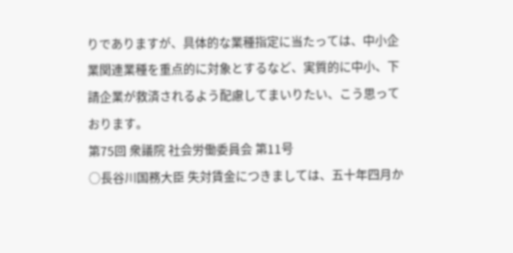りでありますが、具体的な業種指定に当たっては、中小企業関連業種を重点的に対象とするなど、実質的に中小、下請企業が救済されるよう配慮してまいりたい、こう思っております。
第75回 衆議院 社会労働委員会 第11号
○長谷川国務大臣 失対賃金につきましては、五十年四月か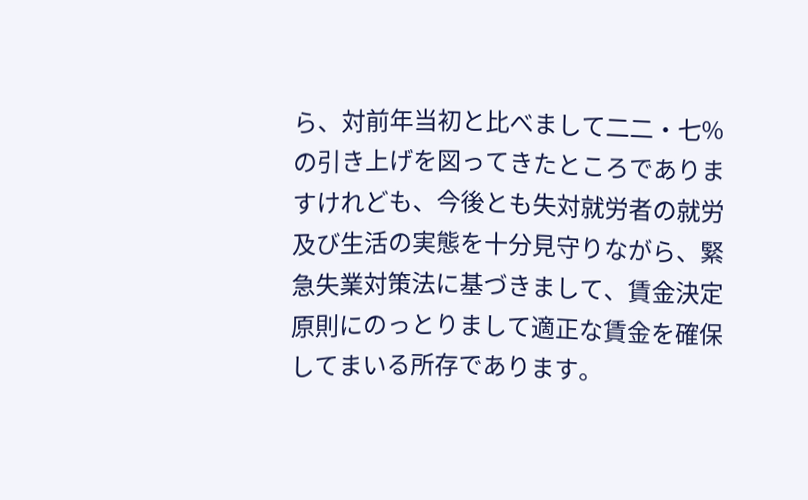ら、対前年当初と比べまして二二・七%の引き上げを図ってきたところでありますけれども、今後とも失対就労者の就労及び生活の実態を十分見守りながら、緊急失業対策法に基づきまして、賃金決定原則にのっとりまして適正な賃金を確保してまいる所存であります。